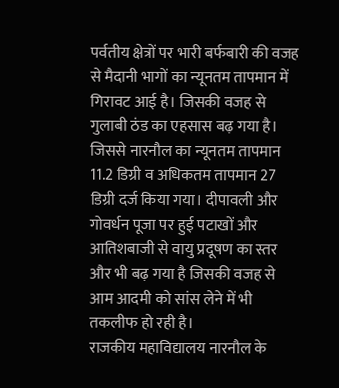पर्वतीय क्षेत्रों पर भारी बर्फबारी की वजह से मैदानी भागों का न्यूनतम तापमान में गिरावट आई है। जिसकी वजह से गुलाबी ठंड का एहसास बढ़ गया है। जिससे नारनौल का न्यूनतम तापमान 11.2 डिग्री व अधिकतम तापमान 27 डिग्री दर्ज किया गया। दीपावली और गोवर्धन पूजा पर हुई पटाखों और आतिशबाजी से वायु प्रदूषण का स्तर और भी बढ़ गया है जिसकी वजह से आम आदमी को सांस लेने में भी तकलीफ हो रही है।
राजकीय महाविद्यालय नारनौल के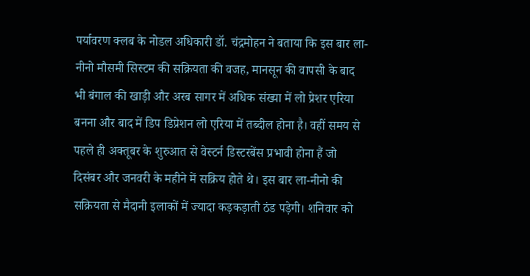पर्यावरण क्लब के नोडल अधिकारी डॉ. चंद्रमोहन ने बताया कि इस बार ला-नीनो मौसमी सिस्टम की सक्रियता की वजह, मानसून की वापसी के बाद भी बंगाल की खाड़ी और अरब सागर में अधिक संख्या में लो प्रेशर एरिया बनना और बाद में डिप डिप्रेशन लो एरिया में तब्दील होना है। वहीं समय से पहले ही अक्तूबर के शुरुआत से वेस्टर्न डिस्टरबेंस प्रभावी होना हैं जो दिसंबर और जनवरी के महीने में सक्रिय होते थे। इस बार ला-नीनो की सक्रियता से मैदानी इलाकों में ज्यादा कड़कड़ाती ठंड पड़ेगी। शनिवार को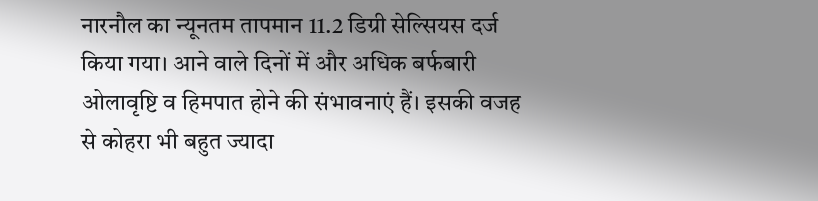नारनौल का न्यूनतम तापमान 11.2 डिग्री सेल्सियस दर्ज किया गया। आने वाले दिनों में और अधिक बर्फबारी ओलावृष्टि व हिमपात होने की संभावनाएं हैं। इसकी वजह से कोहरा भी बहुत ज्यादा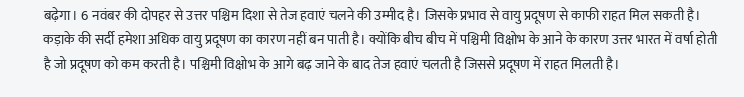बढ़ेगा। 6 नवंबर की दोपहर से उत्तर पश्चिम दिशा से तेज हवाएं चलने की उम्मीद है। जिसके प्रभाव से वायु प्रदूषण से काफी राहत मिल सकती है। कड़ाके की सर्दी हमेशा अधिक वायु प्रदूषण का कारण नहीं बन पाती है। क्योंकि बीच बीच में पश्चिमी विक्षोभ के आने के कारण उत्तर भारत में वर्षा होती है जो प्रदूषण को कम करती है। पश्चिमी विक्षोभ के आगे बढ़ जाने के बाद तेज हवाएं चलती है जिससे प्रदूषण में राहत मिलती है।